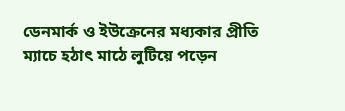ডেনমার্ক ও ইউক্রেনের মধ্যকার প্রীতি ম্যাচে হঠাৎ মাঠে লুটিয়ে পড়েন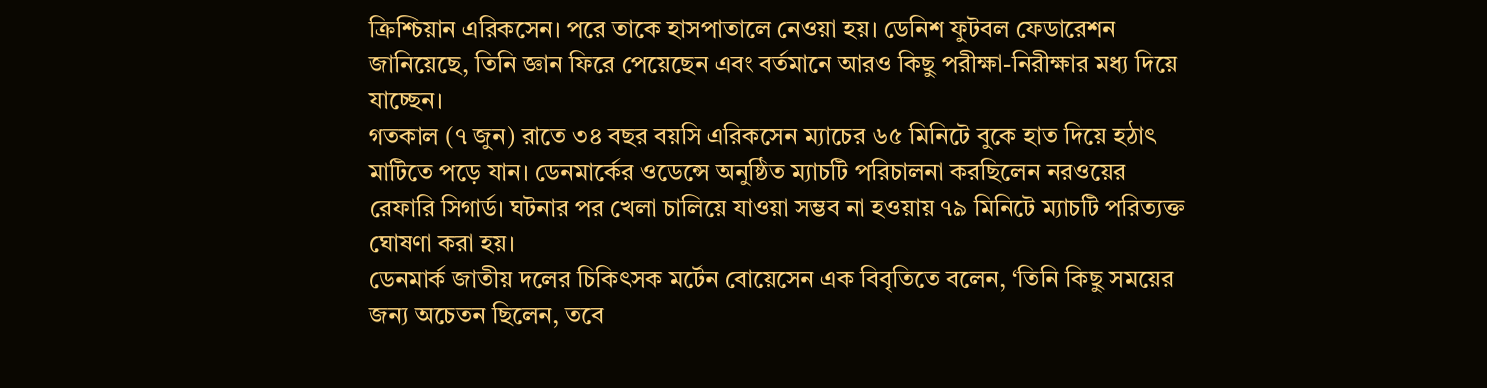ক্রিশ্চিয়ান এরিকসেন। পরে তাকে হাসপাতালে নেওয়া হয়। ডেনিশ ফুটবল ফেডারেশন জানিয়েছে, তিনি জ্ঞান ফিরে পেয়েছেন এবং বর্তমানে আরও কিছু পরীক্ষা-নিরীক্ষার মধ্য দিয়ে যাচ্ছেন।
গতকাল (৭ জুন) রাতে ৩৪ বছর বয়সি এরিকসেন ম্যাচের ৬৫ মিনিটে বুকে হাত দিয়ে হঠাৎ মাটিতে পড়ে যান। ডেনমার্কের ওডেন্সে অনুষ্ঠিত ম্যাচটি পরিচালনা করছিলেন নরওয়ের রেফারি সিগার্ড। ঘটনার পর খেলা চালিয়ে যাওয়া সম্ভব না হওয়ায় ৭৯ মিনিটে ম্যাচটি পরিত্যক্ত ঘোষণা করা হয়।
ডেনমার্ক জাতীয় দলের চিকিৎসক মর্টেন বোয়েসেন এক বিবৃতিতে বলেন, ‘তিনি কিছু সময়ের জন্য অচেতন ছিলেন, তবে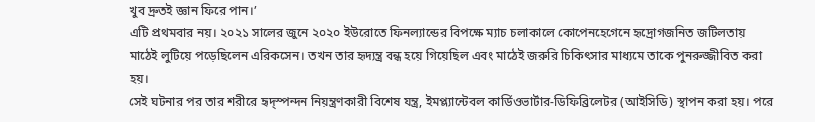খুব দ্রুতই জ্ঞান ফিরে পান।’
এটি প্রথমবার নয়। ২০২১ সালের জুনে ২০২০ ইউরোতে ফিনল্যান্ডের বিপক্ষে ম্যাচ চলাকালে কোপেনহেগেনে হৃদ্রোগজনিত জটিলতায় মাঠেই লুটিয়ে পড়েছিলেন এরিকসেন। তখন তার হৃদ্যন্ত্র বন্ধ হয়ে গিয়েছিল এবং মাঠেই জরুরি চিকিৎসার মাধ্যমে তাকে পুনরুজ্জীবিত করা হয়।
সেই ঘটনার পর তার শরীরে হৃদ্স্পন্দন নিয়ন্ত্রণকারী বিশেষ যন্ত্র, ইমপ্ল্যান্টেবল কার্ডিওভার্টার-ডিফিব্রিলেটর (আইসিডি) স্থাপন করা হয়। পরে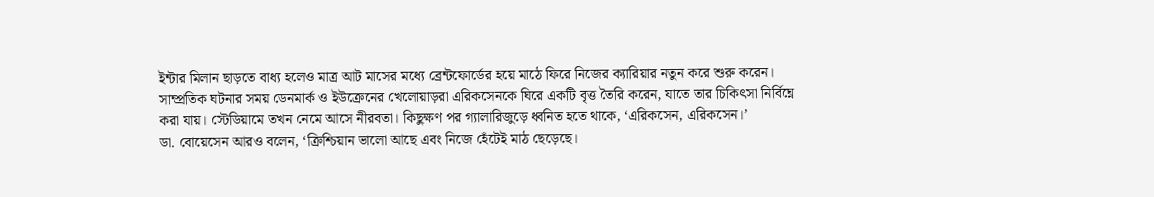ইন্টার মিলান ছাড়তে বাধ্য হলেও মাত্র আট মাসের মধ্যে ব্রেন্টফোর্ডের হয়ে মাঠে ফিরে নিজের ক্যারিয়ার নতুন করে শুরু করেন।
সাম্প্রতিক ঘটনার সময় ডেনমার্ক ও ইউক্রেনের খেলোয়াড়রা এরিকসেনকে ঘিরে একটি বৃত্ত তৈরি করেন, যাতে তার চিকিৎসা নির্বিঘ্নে করা যায়। স্টেডিয়ামে তখন নেমে আসে নীরবতা। কিছুক্ষণ পর গ্যালারিজুড়ে ধ্বনিত হতে থাকে, ‘এরিকসেন, এরিকসেন।’
ডা. বোয়েসেন আরও বলেন, ‘ক্রিশ্চিয়ান ভালো আছে এবং নিজে হেঁটেই মাঠ ছেড়েছে।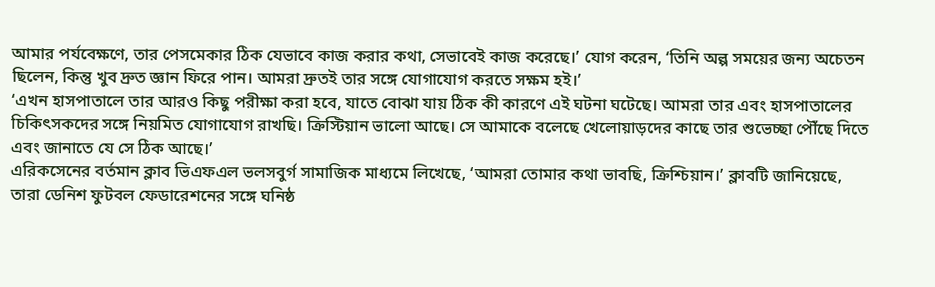আমার পর্যবেক্ষণে, তার পেসমেকার ঠিক যেভাবে কাজ করার কথা, সেভাবেই কাজ করেছে।’ যোগ করেন, ‘তিনি অল্প সময়ের জন্য অচেতন ছিলেন, কিন্তু খুব দ্রুত জ্ঞান ফিরে পান। আমরা দ্রুতই তার সঙ্গে যোগাযোগ করতে সক্ষম হই।’
‘এখন হাসপাতালে তার আরও কিছু পরীক্ষা করা হবে, যাতে বোঝা যায় ঠিক কী কারণে এই ঘটনা ঘটেছে। আমরা তার এবং হাসপাতালের চিকিৎসকদের সঙ্গে নিয়মিত যোগাযোগ রাখছি। ক্রিস্টিয়ান ভালো আছে। সে আমাকে বলেছে খেলোয়াড়দের কাছে তার শুভেচ্ছা পৌঁছে দিতে এবং জানাতে যে সে ঠিক আছে।’
এরিকসেনের বর্তমান ক্লাব ভিএফএল ভলসবুর্গ সামাজিক মাধ্যমে লিখেছে, ‘আমরা তোমার কথা ভাবছি, ক্রিশ্চিয়ান।’ ক্লাবটি জানিয়েছে, তারা ডেনিশ ফুটবল ফেডারেশনের সঙ্গে ঘনিষ্ঠ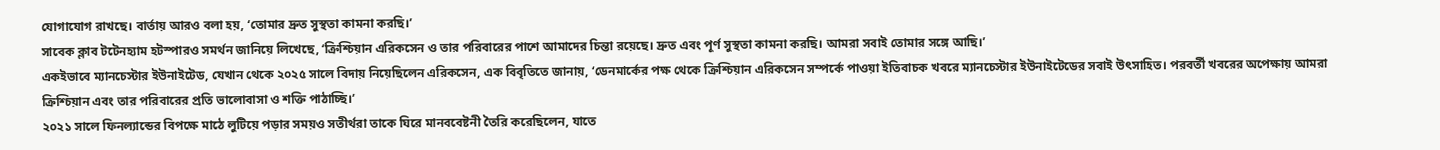যোগাযোগ রাখছে। বার্তায় আরও বলা হয়, ‘তোমার দ্রুত সুস্থতা কামনা করছি।’
সাবেক ক্লাব টটেনহ্যাম হটস্পারও সমর্থন জানিয়ে লিখেছে, ‘ক্রিশ্চিয়ান এরিকসেন ও তার পরিবারের পাশে আমাদের চিন্তা রয়েছে। দ্রুত এবং পূর্ণ সুস্থতা কামনা করছি। আমরা সবাই তোমার সঙ্গে আছি।’
একইভাবে ম্যানচেস্টার ইউনাইটেড, যেখান থেকে ২০২৫ সালে বিদায় নিয়েছিলেন এরিকসেন, এক বিবৃতিতে জানায়, ‘ডেনমার্কের পক্ষ থেকে ক্রিশ্চিয়ান এরিকসেন সম্পর্কে পাওয়া ইতিবাচক খবরে ম্যানচেস্টার ইউনাইটেডের সবাই উৎসাহিত। পরবর্তী খবরের অপেক্ষায় আমরা ক্রিশ্চিয়ান এবং তার পরিবারের প্রতি ভালোবাসা ও শক্তি পাঠাচ্ছি।’
২০২১ সালে ফিনল্যান্ডের বিপক্ষে মাঠে লুটিয়ে পড়ার সময়ও সতীর্থরা তাকে ঘিরে মানববেষ্টনী তৈরি করেছিলেন, যাতে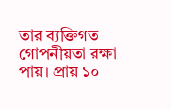তার ব্যক্তিগত গোপনীয়তা রক্ষা পায়। প্রায় ১০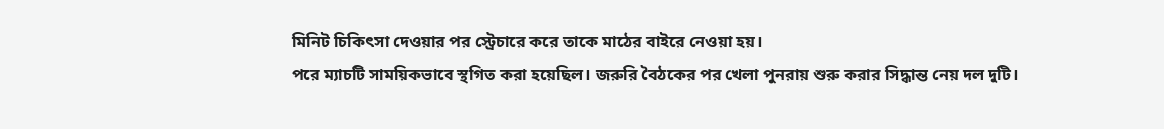মিনিট চিকিৎসা দেওয়ার পর স্ট্রেচারে করে তাকে মাঠের বাইরে নেওয়া হয়।
পরে ম্যাচটি সাময়িকভাবে স্থগিত করা হয়েছিল। জরুরি বৈঠকের পর খেলা পুনরায় শুরু করার সিদ্ধান্ত নেয় দল দুটি।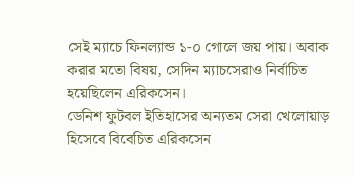সেই ম্যাচে ফিনল্যান্ড ১-০ গোলে জয় পায়। অবাক করার মতো বিষয়, সেদিন ম্যাচসেরাও নির্বাচিত হয়েছিলেন এরিকসেন।
ডেনিশ ফুটবল ইতিহাসের অন্যতম সেরা খেলোয়াড় হিসেবে বিবেচিত এরিকসেন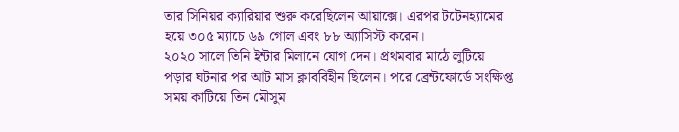তার সিনিয়র ক্যারিয়ার শুরু করেছিলেন আয়াক্সে। এরপর টটেনহ্যামের হয়ে ৩০৫ ম্যাচে ৬৯ গোল এবং ৮৮ অ্যাসিস্ট করেন।
২০২০ সালে তিনি ইন্টার মিলানে যোগ দেন। প্রথমবার মাঠে লুটিয়ে পড়ার ঘটনার পর আট মাস ক্লাববিহীন ছিলেন। পরে ব্রেন্টফোর্ডে সংক্ষিপ্ত সময় কাটিয়ে তিন মৌসুম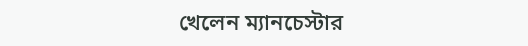খেলেন ম্যানচেস্টার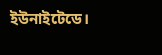ইউনাইটেডে।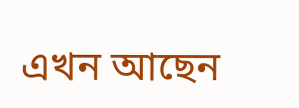এখন আছেন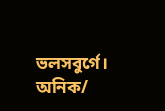ভলসবুর্গে।
অনিক/